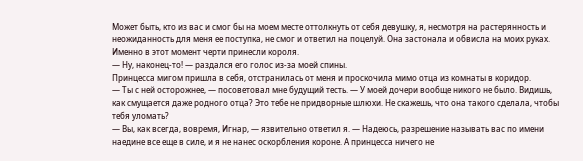Может быть, кто из вас и смог бы на моем месте оттолкнуть от себя девушку, я, несмотря на растерянность и неожиданность для меня ее поступка, не смог и ответил на поцелуй. Она застонала и обвисла на моих руках. Именно в этот момент черти принесли короля.
— Ну, наконец-то! — раздался его голос из-за моей спины.
Принцесса мигом пришла в себя, отстранилась от меня и проскочила мимо отца из комнаты в коридор.
— Ты с ней осторожнее, — посоветовал мне будущий тесть. — У моей дочери вообще никого не было. Видишь, как смущается даже родного отца? Это тебе не придворные шлюхи. Не скажешь, что она такого сделала, чтобы тебя уломать?
— Вы, как всегда, вовремя, Игнар, — язвительно ответил я. — Надеюсь, разрешение называть вас по имени наедине все еще в силе, и я не нанес оскорбления короне. А принцесса ничего не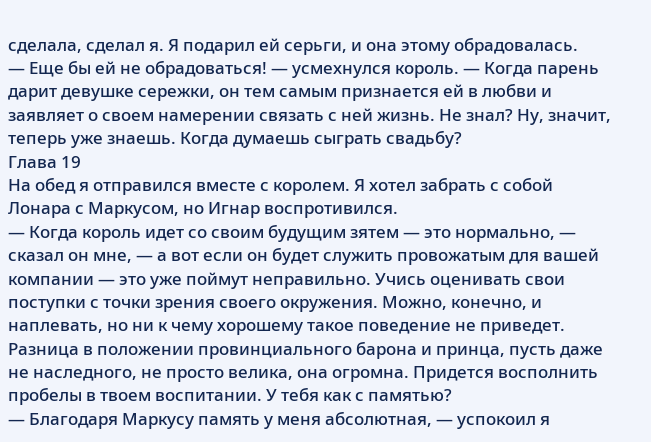сделала, сделал я. Я подарил ей серьги, и она этому обрадовалась.
— Еще бы ей не обрадоваться! — усмехнулся король. — Когда парень дарит девушке сережки, он тем самым признается ей в любви и заявляет о своем намерении связать с ней жизнь. Не знал? Ну, значит, теперь уже знаешь. Когда думаешь сыграть свадьбу?
Глава 19
На обед я отправился вместе с королем. Я хотел забрать с собой Лонара с Маркусом, но Игнар воспротивился.
— Когда король идет со своим будущим зятем — это нормально, — сказал он мне, — а вот если он будет служить провожатым для вашей компании — это уже поймут неправильно. Учись оценивать свои поступки с точки зрения своего окружения. Можно, конечно, и наплевать, но ни к чему хорошему такое поведение не приведет. Разница в положении провинциального барона и принца, пусть даже не наследного, не просто велика, она огромна. Придется восполнить пробелы в твоем воспитании. У тебя как с памятью?
— Благодаря Маркусу память у меня абсолютная, — успокоил я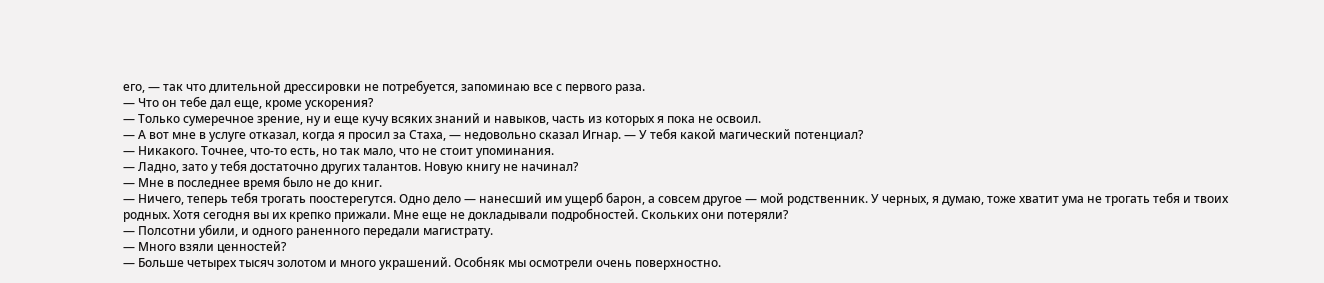его, — так что длительной дрессировки не потребуется, запоминаю все с первого раза.
— Что он тебе дал еще, кроме ускорения?
— Только сумеречное зрение, ну и еще кучу всяких знаний и навыков, часть из которых я пока не освоил.
— А вот мне в услуге отказал, когда я просил за Стаха, — недовольно сказал Игнар. — У тебя какой магический потенциал?
— Никакого. Точнее, что-то есть, но так мало, что не стоит упоминания.
— Ладно, зато у тебя достаточно других талантов. Новую книгу не начинал?
— Мне в последнее время было не до книг.
— Ничего, теперь тебя трогать поостерегутся. Одно дело — нанесший им ущерб барон, а совсем другое — мой родственник. У черных, я думаю, тоже хватит ума не трогать тебя и твоих родных. Хотя сегодня вы их крепко прижали. Мне еще не докладывали подробностей. Скольких они потеряли?
— Полсотни убили, и одного раненного передали магистрату.
— Много взяли ценностей?
— Больше четырех тысяч золотом и много украшений. Особняк мы осмотрели очень поверхностно.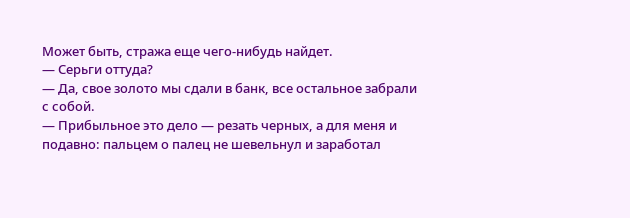Может быть, стража еще чего-нибудь найдет.
— Серьги оттуда?
— Да, свое золото мы сдали в банк, все остальное забрали с собой.
— Прибыльное это дело — резать черных, а для меня и подавно: пальцем о палец не шевельнул и заработал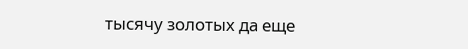тысячу золотых да еще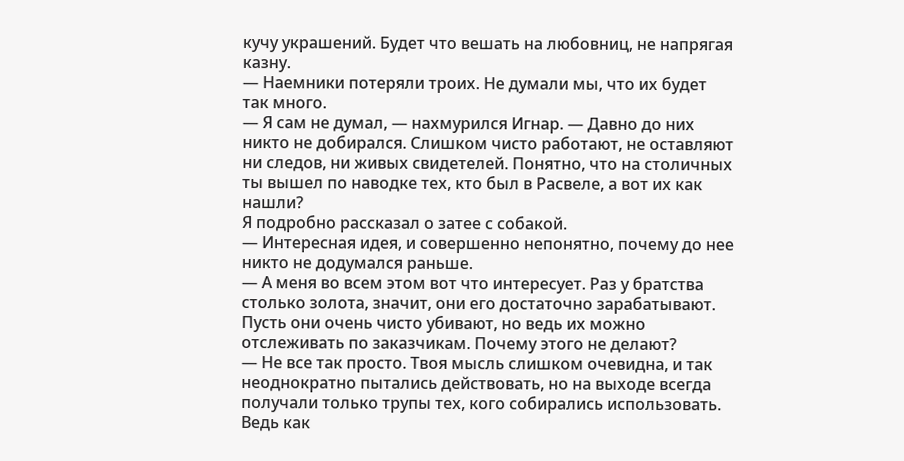кучу украшений. Будет что вешать на любовниц, не напрягая казну.
— Наемники потеряли троих. Не думали мы, что их будет так много.
— Я сам не думал, — нахмурился Игнар. — Давно до них никто не добирался. Слишком чисто работают, не оставляют ни следов, ни живых свидетелей. Понятно, что на столичных ты вышел по наводке тех, кто был в Расвеле, а вот их как нашли?
Я подробно рассказал о затее с собакой.
— Интересная идея, и совершенно непонятно, почему до нее никто не додумался раньше.
— А меня во всем этом вот что интересует. Раз у братства столько золота, значит, они его достаточно зарабатывают. Пусть они очень чисто убивают, но ведь их можно отслеживать по заказчикам. Почему этого не делают?
— Не все так просто. Твоя мысль слишком очевидна, и так неоднократно пытались действовать, но на выходе всегда получали только трупы тех, кого собирались использовать. Ведь как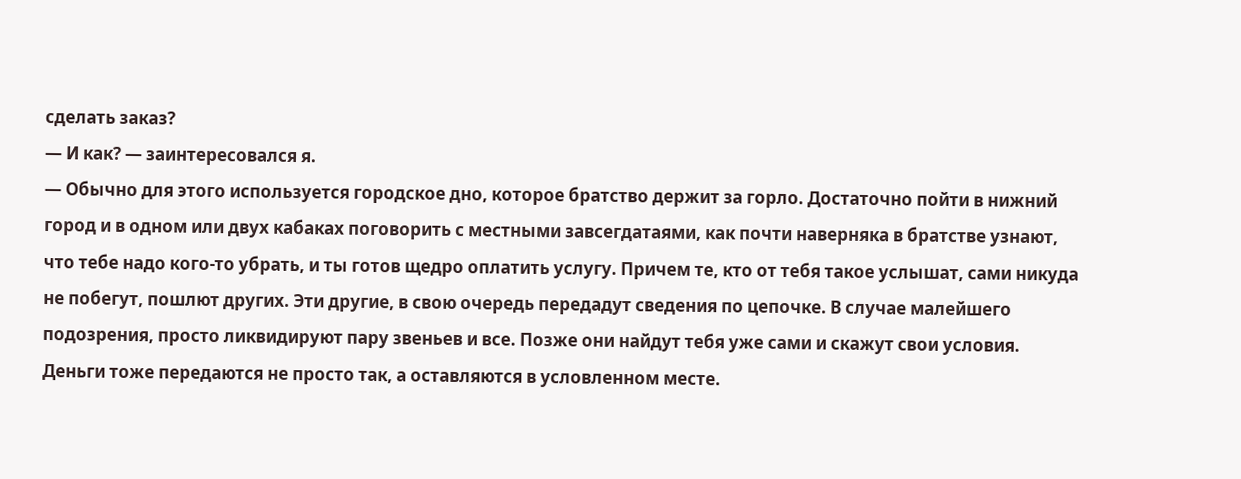сделать заказ?
— И как? — заинтересовался я.
— Обычно для этого используется городское дно, которое братство держит за горло. Достаточно пойти в нижний город и в одном или двух кабаках поговорить с местными завсегдатаями, как почти наверняка в братстве узнают, что тебе надо кого-то убрать, и ты готов щедро оплатить услугу. Причем те, кто от тебя такое услышат, сами никуда не побегут, пошлют других. Эти другие, в свою очередь передадут сведения по цепочке. В случае малейшего подозрения, просто ликвидируют пару звеньев и все. Позже они найдут тебя уже сами и скажут свои условия. Деньги тоже передаются не просто так, а оставляются в условленном месте.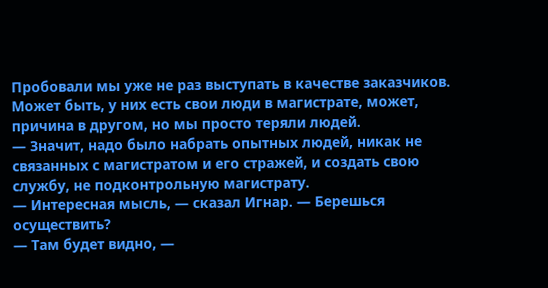Пробовали мы уже не раз выступать в качестве заказчиков. Может быть, у них есть свои люди в магистрате, может, причина в другом, но мы просто теряли людей.
— Значит, надо было набрать опытных людей, никак не связанных с магистратом и его стражей, и создать свою службу, не подконтрольную магистрату.
— Интересная мысль, — сказал Игнар. — Берешься осуществить?
— Там будет видно, —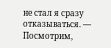не стал я сразу отказываться. — Посмотрим,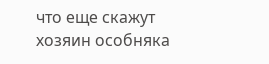что еще скажут хозяин особняка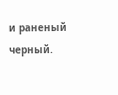и раненый черный.